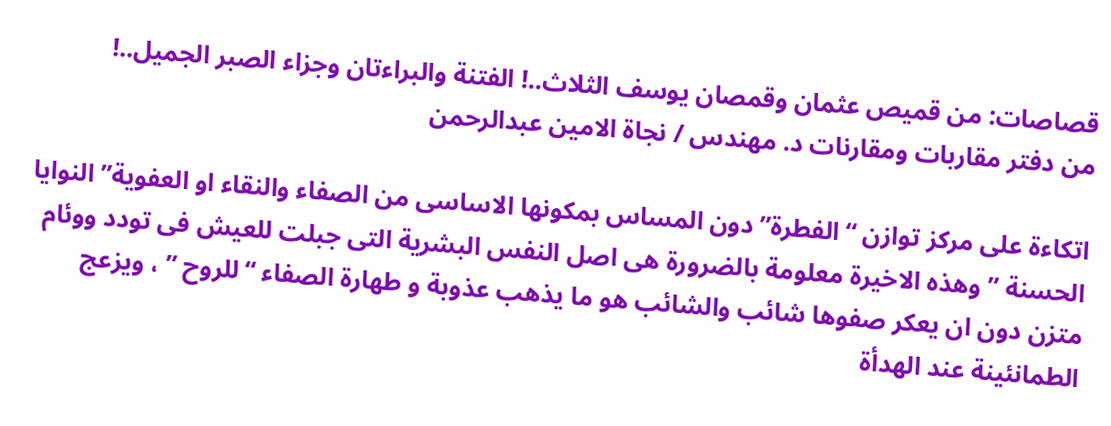قصاصات: من قميص عثمان وقمصان يوسف الثلاث..! الفتنة والبراءتان وجزاء الصبر الجميل..!
من دفتر مقاربات ومقارنات د. مهندس / نجاة الامين عبدالرحمن

اتكاءة على مركز توازن “الفطرة” دون المساس بمكونها الاساسى من الصفاء والنقاء او العفوية” النوايا الحسنة ” وهذه الاخيرة معلومة بالضرورة هى اصل النفس البشرية التى جبلت للعيش فى تودد ووئام متزن دون ان يعكر صفوها شائب والشائب هو ما يذهب عذوبة و طهارة الصفاء “للروح ” ، ويزعج الطمانئينة عند الهدأة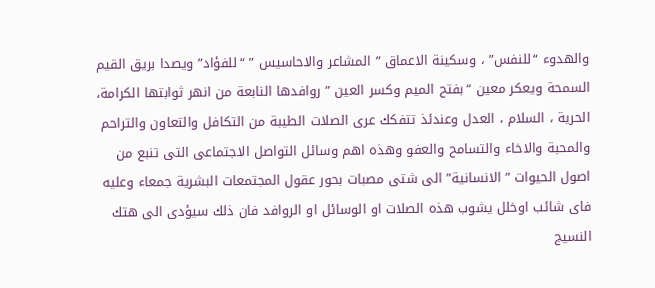والهدوء “للنفس” ، وسكينة الاعماق ” المشاعر والاحاسيس ” “للفؤاد” ويصدا بريق القيم السمحة ويعكر معين “بفتح الميم وكسر العين ” روافدها النابعة من انهر ثوابتها الكرامة، الحرية ، السلام ، العدل وعندئذ تتفكك عرى الصلات الطيبة من التكافل والتعاون والتراحم والمحبة والاخاء والتسامح والعفو وهذه اهم وسائل التواصل الاجتماعى التى تنبع من اصول الحيوات ” الانسانية” الى شتى مصبات بحور عقول المجتمعات البشرية جمعاء وعليه فاى شائب اوخلل يشوب هذه الصلات او الوسائل او الروافد فان ذلك سيؤدى الى هتك النسيج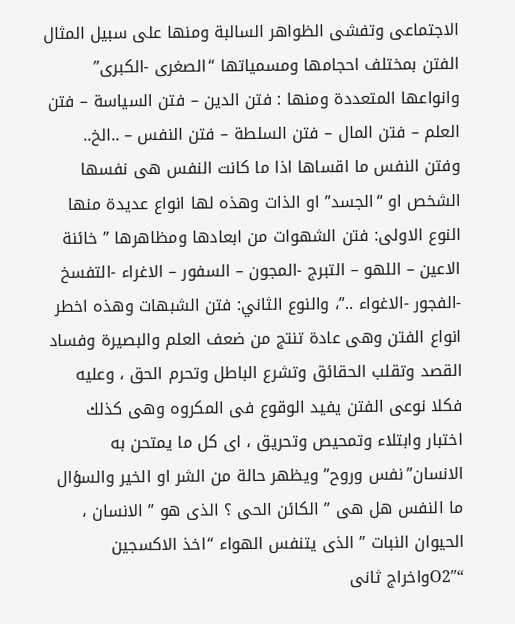الاجتماعى وتفشى الظواهر السالبة ومنها على سبيل المثال الفتن بمختلف احجامها ومسمياتها “الصغرى -الكبرى” وانواعها المتعددة ومنها : فتن الدين – فتن السياسة – فتن العلم – فتن المال – فتن السلطة – فتن النفس – ..الخ.. وفتن النفس ما اقساها اذا ما كانت النفس هى نفسها الشخص او “الجسد” او الذات وهذه لها انواع عديدة منها النوع الاولى: فتن الشهوات من ابعادها ومظاهرها ” خائنة الاعين – اللهو – التبرج -المجون – السفور – الاغراء -التفسخ -الفجور -الاغواء ..”، والنوع الثاني: فتن الشبهات وهذه اخطر انواع الفتن وهى عادة تنتج من ضعف العلم والبصيرة وفساد القصد وتقلب الحقائق وتشرع الباطل وتحرم الحق ، وعليه فكلا نوعى الفتن يفيد الوقوع فى المكروه وهى كذلك اختبار وابتلاء وتمحيص وتحريق ، اى كل ما يمتحن به الانسان”نفس وروح” ويظهر حالة من الشر او الخير والسؤال ما النفس هل هى ” الكائن الحى ؟ الذى هو ” الانسان ، الحيوان النبات ” الذى يتنفس الهواء “اخذ الاكسجين “O2″واخراج ثانى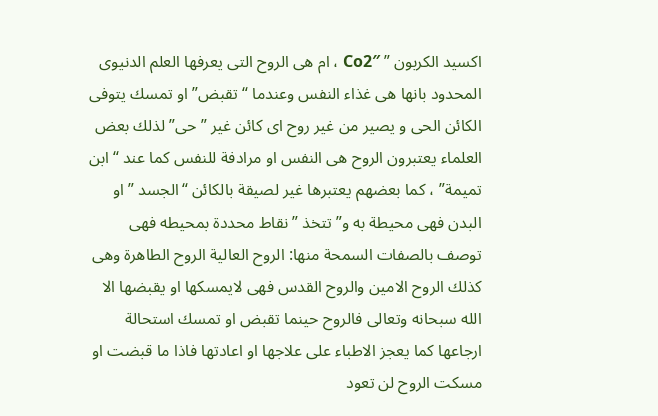اكسيد الكربون ” Co2″ ، ام هى الروح التى يعرفها العلم الدنيوى المحدود بانها هى غذاء النفس وعندما “تقبض” او تمسك يتوفى الكائن الحى و يصير من غير روح اى كائن غير ” حى” لذلك بعض العلماء يعتبرون الروح هى النفس او مرادفة للنفس كما عند “ابن تميمة” ، كما بعضهم يعتبرها غير لصيقة بالكائن “الجسد ” او البدن فهى محيطة به و”تتخذ ” نقاط محددة بمحيطه فهى توصف بالصفات السمحة منها: الروح العالية الروح الطاهرة وهى كذلك الروح الامين والروح القدس فهى لايمسكها او يقبضها الا الله سبحانه وتعالى فالروح حينما تقبض او تمسك استحالة ارجاعها كما يعجز الاطباء على علاجها او اعادتها فاذا ما قبضت او مسكت الروح لن تعود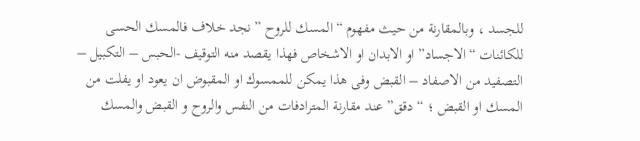للجسد ، وبالمقارنة من حيث مفهوم “المسك للروح ” نجد خلاف فالمسك الحسى للكائنات “الاجساد” او الابدان او الاشخاص فهذا يقصد منه التوقيف -الحبس – التكبيل – التصفيد من الاصفاد – القبض وفى هذا يمكن للممسوك او المقبوض ان يعود او يفلت من المسك او القبض ؛ “دقق” عند مقارنة المترادفات من النفس والروح و القبض والمسك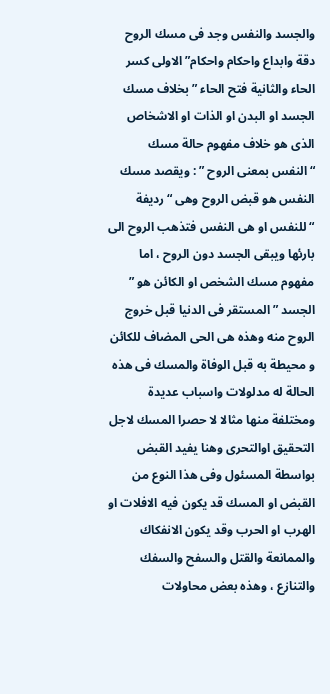والجسد والنفس وجد فى مسك الروح دقة وابداع واحكام واحكام” الاولى كسر الحاء والثانية فتح الحاء ” بخلاف مسك الجسد او البدن او الذات او الاشخاص الذى هو خلاف مفهوم حالة مسك “النفس بمعنى الروح ” : ويقصد مسك النفس هو قبض الروح وهى “رديفة “للنفس او هى النفس فتذهب الروح الى بارئها ويبقى الجسد دون الروح ، اما مفهوم مسك الشخص او الكائن هو ” الجسد ” المستقر فى الدنيا قبل خروج الروح منه وهذه هى الحى المضاف للكائن و محيطة به قبل الوفاة والمسك فى هذه الحالة له مدلولات واسباب عديدة ومختلفة منها مثالا لا حصرا المسك لاجل التحقيق اوالتحرى وهنا يفيد القبض بواسطة المسئول وفى هذا النوع من القبض او المسك قد يكون فيه الافلات او الهرب او الحرب وقد يكون الانفكاك والممانعة والقتل والسفح والسفك والتنازع ، وهذه بعض محاولات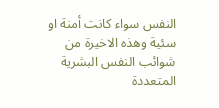النفس سواء كانت أمنة او سئية وهذه الاخيرة من شوائب النفس البشرية المتعددة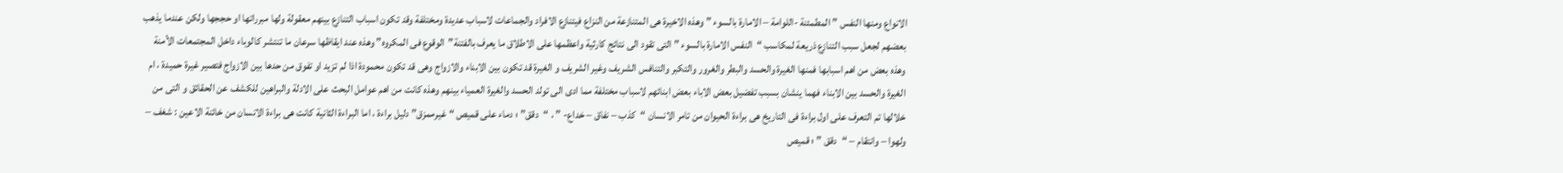الانواع ومنها النفس ” المطمئنة -اللوامة – الامارة بالسوء ” وهذه الاخيرة هى المتنازعة من النزاع فيتنازع الافراد والجماعات لاسباب عديدة ومختلفة وقد تكون اسباب التنازع بينهم معقولة ولها مبرراتها او حججها ولكن عندما يذهب بعضهم لجعل سبب التنازع ذريعة لمكاسب “النفس الامارة بالسوء ” التى تقود الى نتائج كارثية واعظمها على الاطلاق ما يعرف بالفتنة”الوقوع فى المكروه” وهذه عند ايقاظها سرعان ما تنتشر كالوباء داخل المجتمعات الأمنة وهذه بعض من اهم اسبابها فمنها الغيرة والحسد والبطر والغرور والتكبر والتنافس الشريف وغير الشريف و الغيرة قد تكون بين الابناء والازواج وهى قد تكون محمودة اذا لم تزيد او تفوق من حدها بين الازواج فتصير غيرة حميدة ، ام الغيرة والحسد بين الابناء فهما ينشان بسبب تفضيل بعض الاباء بعض ابنائهم لاسباب مختلفة مما ادى الى تولد الحسد والغيرة العمياء بينهم وهذه كانت من اهم عوامل البحث على الادلة والبراهين للكشف عن الحقائق و التى من خلالها تم التعرف على اول براءة فى التاريخ هى براءة الحيوان من تامر الانسان “كذب – نفاق – خداع- ” ، “دقق” ؛ دماء على قميص “غيرممزق” دليل براءة ، اما البراءة الثانية كانت هى براءة الانسان من خائنة الاعين : شغف – ولهوا – وانتقام – “دقق ” ؛ قميص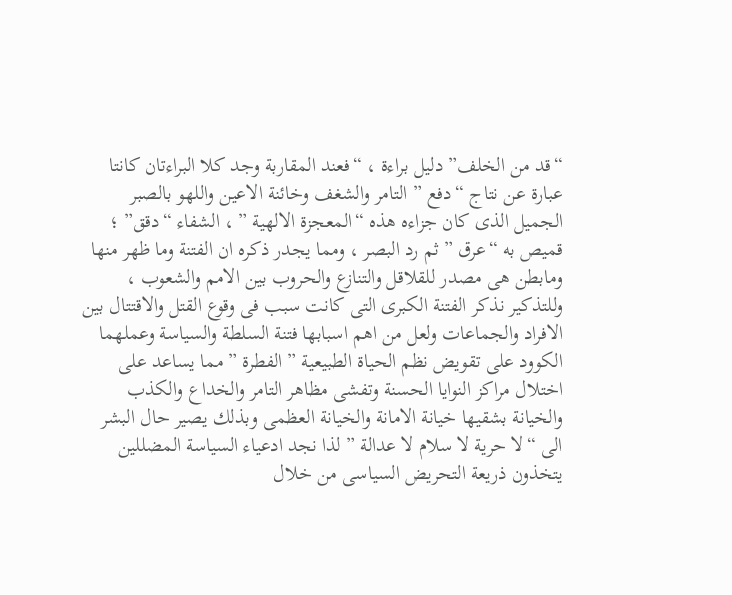“قد من الخلف” دليل براءة ، “فعند المقاربة وجد كلا البراءتان كانتا عبارة عن نتاج “دفع ” التامر والشغف وخائنة الاعين واللهو بالصبر الجميل الذى كان جزاءه هذه “المعجزة الالهية ” ، الشفاء “دقق” ؛ قميص به “عرق ” ثم رد البصر ، ومما يجدر ذكره ان الفتنة وما ظهر منها ومابطن هى مصدر للقلاقل والتنازع والحروب بين الامم والشعوب ، وللتذكير نذكر الفتنة الكبرى التى كانت سبب فى وقوع القتل والاقتتال بين الافراد والجماعات ولعل من اهم اسبابها فتنة السلطة والسياسة وعملهما الكوود على تقويض نظم الحياة الطبيعية ” الفطرة ” مما يساعد على اختلال مراكز النوايا الحسنة وتفشى مظاهر التامر والخداع والكذب والخيانة بشقيها خيانة الامانة والخيانة العظمى وبذلك يصير حال البشر الى “لا حرية لا سلام لا عدالة ” لذا نجد ادعياء السياسة المضللين يتخذون ذريعة التحريض السياسى من خلال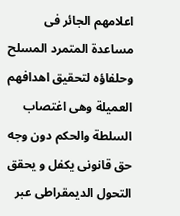اعلامهم الجائر فى مساعدة المتمرد المسلح وحلفاؤه لتحقيق اهدافهم العميلة وهى اغتصاب السلطة والحكم دون وجه حق قانونى يكفل و يحقق التحول الديمقراطى عبر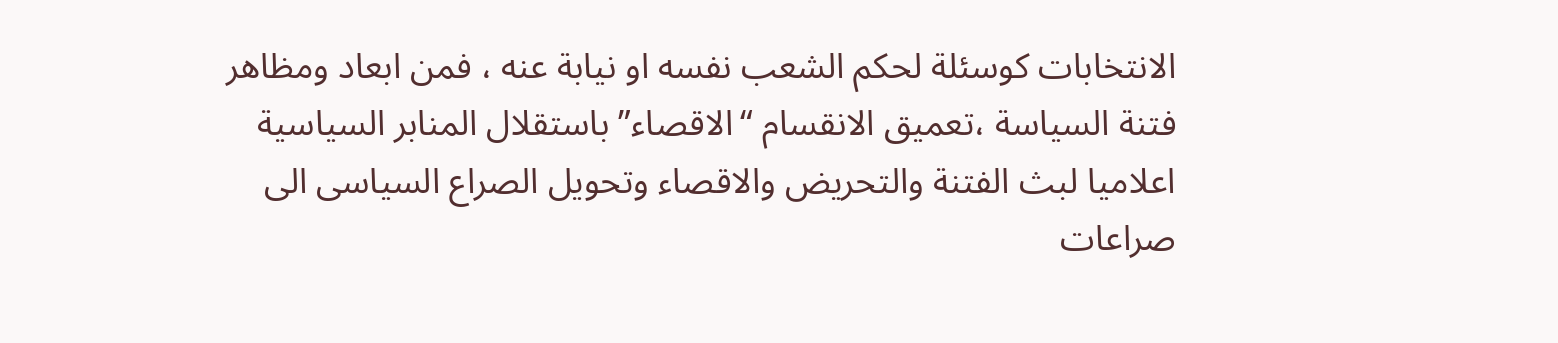الانتخابات كوسئلة لحكم الشعب نفسه او نيابة عنه ، فمن ابعاد ومظاهر فتنة السياسة ،تعميق الانقسام “الاقصاء” باستقلال المنابر السياسية اعلاميا لبث الفتنة والتحريض والاقصاء وتحويل الصراع السياسى الى صراعات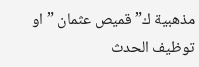مذهبية ك” قميص عثمان ” او توظيف الحدث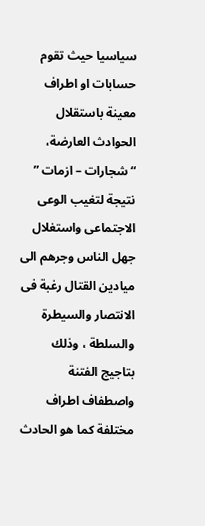سياسيا حيث تقوم حسابات او اطراف معينة باستقلال الحوادث العارضة، “شجارات – ازمات ” نتيجة لتغيب الوعى الاجتماعى واستغلال جهل الناس وجرهم الى ميادين القتال رغبة فى الانتصار والسيطرة والسلطة ، وذلك بتاجيج الفتنة واصطفاف اطراف مختلفة كما هو الحادث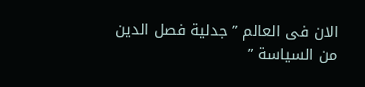الان فى العالم ” جدلية فصل الدين من السياسة ”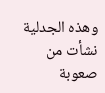وهذه الجدلية نشأت من صعوبة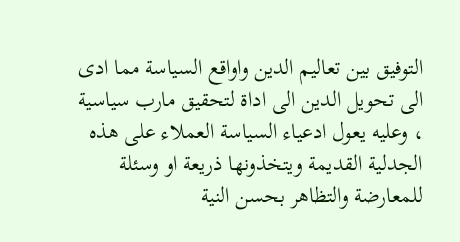التوفيق بين تعاليم الدين واواقع السياسة مما ادى الى تحويل الدين الى اداة لتحقيق مارب سياسية ، وعليه يعول ادعياء السياسة العملاء على هذه الجدلية القديمة ويتخذونها ذريعة او وسئلة للمعارضة والتظاهر بحسن النية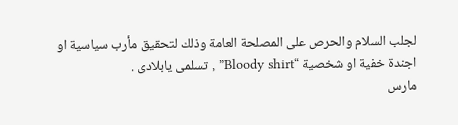لجلب السلام والحرص على المصلحة العامة وذلك لتحقيق مأرب سياسية او اجندة خفية او شخصية “Bloody shirt” , تسلمى يابلادى .
مارس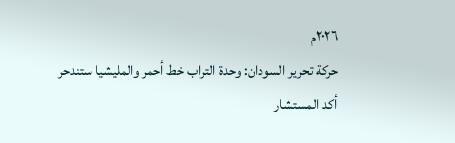٢٠٢٦م
حركة تحرير السودان: وحدة التراب خط أحمر والمليشيا ستندحر
أكد المستشار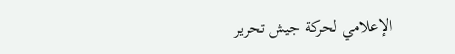الإعلامي لحركة جيش تحرير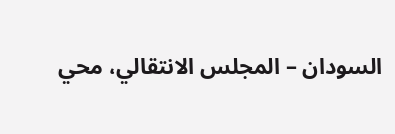السودان – المجلس الانتقالي، محي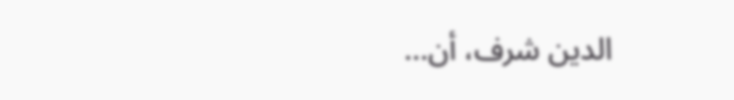الدين شرف، أن…